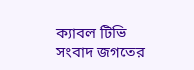ক্যাবল টিভি সংবাদ জগতের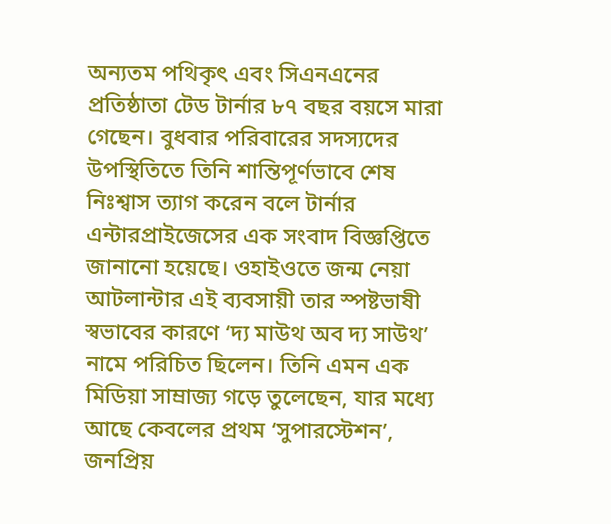অন্যতম পথিকৃৎ এবং সিএনএনের প্রতিষ্ঠাতা টেড টার্নার ৮৭ বছর বয়সে মারা গেছেন। বুধবার পরিবারের সদস্যদের উপস্থিতিতে তিনি শান্তিপূর্ণভাবে শেষ নিঃশ্বাস ত্যাগ করেন বলে টার্নার এন্টারপ্রাইজেসের এক সংবাদ বিজ্ঞপ্তিতে জানানো হয়েছে। ওহাইওতে জন্ম নেয়া আটলান্টার এই ব্যবসায়ী তার স্পষ্টভাষী স্বভাবের কারণে ‘দ্য মাউথ অব দ্য সাউথ’ নামে পরিচিত ছিলেন। তিনি এমন এক মিডিয়া সাম্রাজ্য গড়ে তুলেছেন, যার মধ্যে আছে কেবলের প্রথম ‘সুপারস্টেশন’, জনপ্রিয়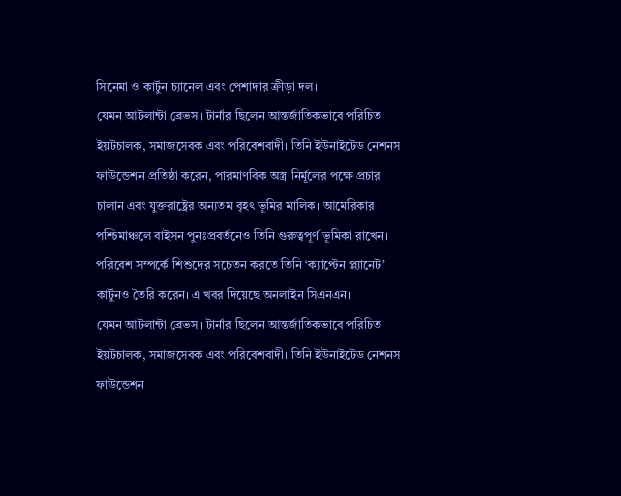সিনেমা ও কার্টুন চ্যানেল এবং পেশাদার ক্রীড়া দল।
যেমন আটলান্টা ব্রেভস। টার্নার ছিলেন আন্তর্জাতিকভাবে পরিচিত ইয়টচালক, সমাজসেবক এবং পরিবেশবাদী। তিনি ইউনাইটেড নেশনস ফাউন্ডেশন প্রতিষ্ঠা করেন, পারমাণবিক অস্ত্র নির্মূলের পক্ষে প্রচার চালান এবং যুক্তরাষ্ট্রের অন্যতম বৃহৎ ভূমির মালিক। আমেরিকার পশ্চিমাঞ্চলে বাইসন পুনঃপ্রবর্তনেও তিনি গুরুত্বপূর্ণ ভূমিকা রাখেন। পরিবেশ সম্পর্কে শিশুদের সচেতন করতে তিনি ‘ক্যাপ্টেন প্ল্যানেট’ কার্টুনও তৈরি করেন। এ খবর দিয়েছে অনলাইন সিএনএন।
যেমন আটলান্টা ব্রেভস। টার্নার ছিলেন আন্তর্জাতিকভাবে পরিচিত ইয়টচালক, সমাজসেবক এবং পরিবেশবাদী। তিনি ইউনাইটেড নেশনস ফাউন্ডেশন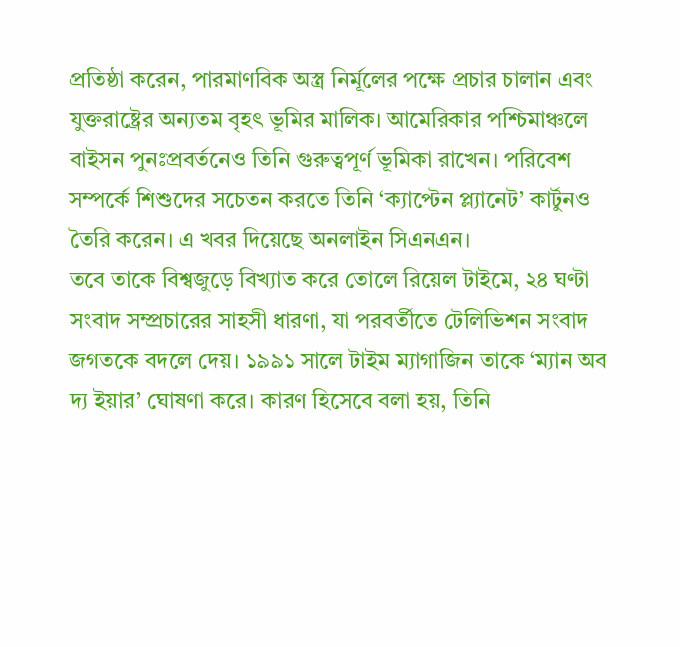প্রতিষ্ঠা করেন, পারমাণবিক অস্ত্র নির্মূলের পক্ষে প্রচার চালান এবং যুক্তরাষ্ট্রের অন্যতম বৃহৎ ভূমির মালিক। আমেরিকার পশ্চিমাঞ্চলে বাইসন পুনঃপ্রবর্তনেও তিনি গুরুত্বপূর্ণ ভূমিকা রাখেন। পরিবেশ সম্পর্কে শিশুদের সচেতন করতে তিনি ‘ক্যাপ্টেন প্ল্যানেট’ কার্টুনও তৈরি করেন। এ খবর দিয়েছে অনলাইন সিএনএন।
তবে তাকে বিশ্বজুড়ে বিখ্যাত করে তোলে রিয়েল টাইমে, ২৪ ঘণ্টা সংবাদ সম্প্রচারের সাহসী ধারণা, যা পরবর্তীতে টেলিভিশন সংবাদ জগতকে বদলে দেয়। ১৯৯১ সালে টাইম ম্যাগাজিন তাকে ‘ম্যান অব দ্য ইয়ার’ ঘোষণা করে। কারণ হিসেবে বলা হয়, তিনি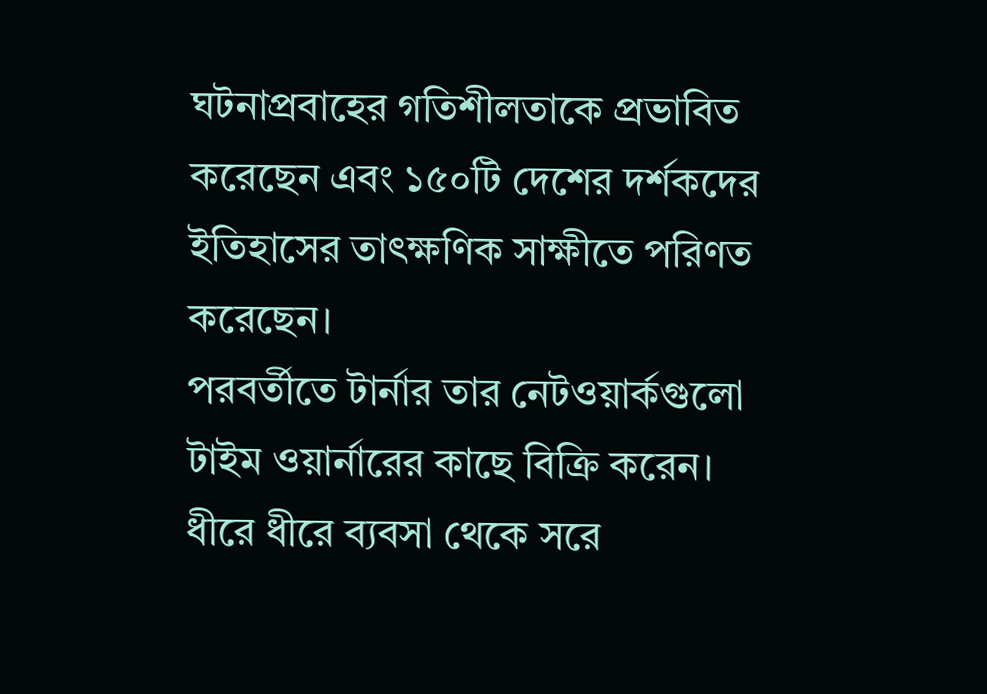ঘটনাপ্রবাহের গতিশীলতাকে প্রভাবিত করেছেন এবং ১৫০টি দেশের দর্শকদের ইতিহাসের তাৎক্ষণিক সাক্ষীতে পরিণত করেছেন।
পরবর্তীতে টার্নার তার নেটওয়ার্কগুলো টাইম ওয়ার্নারের কাছে বিক্রি করেন। ধীরে ধীরে ব্যবসা থেকে সরে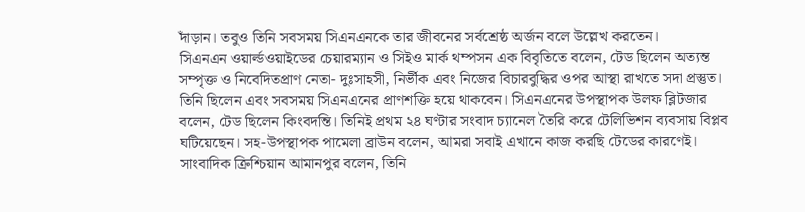দাঁড়ান। তবুও তিনি সবসময় সিএনএনকে তার জীবনের সর্বশ্রেষ্ঠ অর্জন বলে উল্লেখ করতেন।
সিএনএন ওয়ার্ল্ডওয়াইডের চেয়ারম্যান ও সিইও মার্ক থম্পসন এক বিবৃতিতে বলেন, টেড ছিলেন অত্যন্ত সম্পৃক্ত ও নিবেদিতপ্রাণ নেতা- দুঃসাহসী, নির্ভীক এবং নিজের বিচারবুদ্ধির ওপর আস্থা রাখতে সদা প্রস্তুত। তিনি ছিলেন এবং সবসময় সিএনএনের প্রাণশক্তি হয়ে থাকবেন। সিএনএনের উপস্থাপক উলফ ব্লিটজার বলেন, টেড ছিলেন কিংবদন্তি। তিনিই প্রথম ২৪ ঘণ্টার সংবাদ চ্যানেল তৈরি করে টেলিভিশন ব্যবসায় বিপ্লব ঘটিয়েছেন। সহ-উপস্থাপক পামেলা ব্রাউন বলেন, আমরা সবাই এখানে কাজ করছি টেডের কারণেই।
সাংবাদিক ক্রিশ্চিয়ান আমানপুর বলেন, তিনি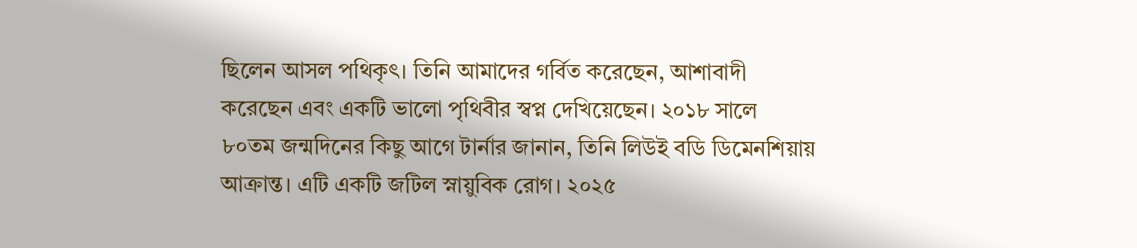ছিলেন আসল পথিকৃৎ। তিনি আমাদের গর্বিত করেছেন, আশাবাদী করেছেন এবং একটি ভালো পৃথিবীর স্বপ্ন দেখিয়েছেন। ২০১৮ সালে ৮০তম জন্মদিনের কিছু আগে টার্নার জানান, তিনি লিউই বডি ডিমেনশিয়ায় আক্রান্ত। এটি একটি জটিল স্নায়ুবিক রোগ। ২০২৫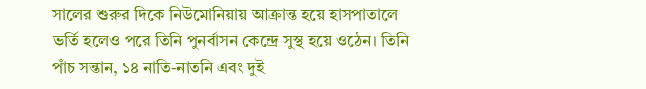সালের শুরুর দিকে নিউমোনিয়ায় আক্রান্ত হয়ে হাসপাতালে ভর্তি হলেও পরে তিনি পুনর্বাসন কেন্দ্রে সুস্থ হয়ে ওঠেন। তিনি পাঁচ সন্তান, ১৪ নাতি-নাতনি এবং দুই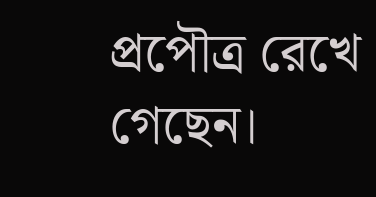প্রপৌত্র রেখে গেছেন।